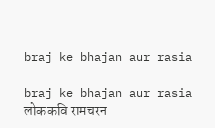braj ke bhajan aur rasia

braj ke bhajan aur rasia
लोककवि रामचरन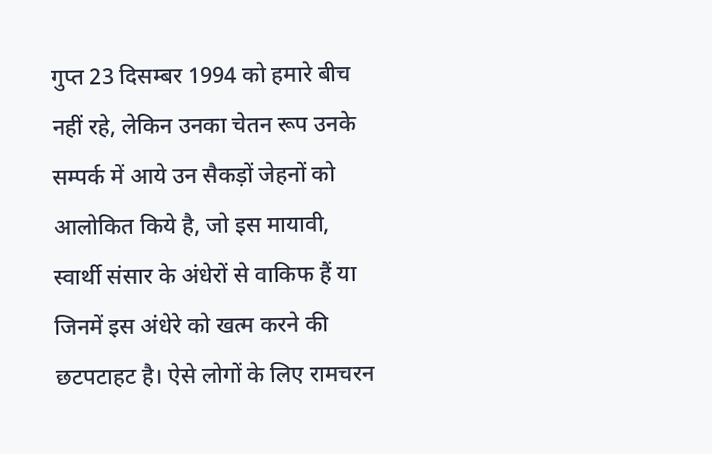गुप्त 23 दिसम्बर 1994 को हमारे बीच नहीं रहे, लेकिन उनका चेतन रूप उनके सम्पर्क में आये उन सैकड़ों जेहनों को आलोकित किये है, जो इस मायावी, स्वार्थी संसार के अंधेरों से वाकिफ हैं या जिनमें इस अंधेरे को खत्म करने की छटपटाहट है। ऐसे लोगों के लिए रामचरन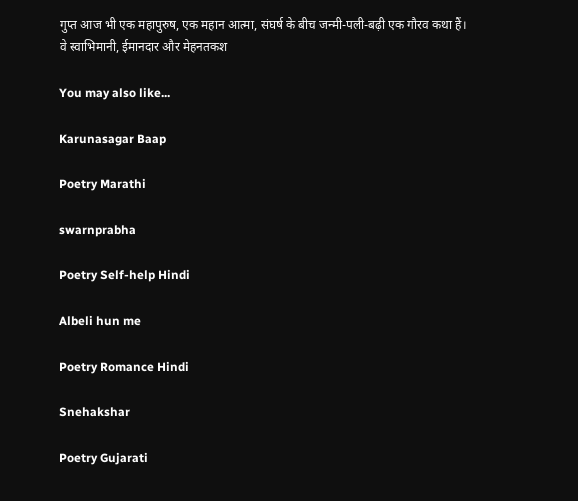गुप्त आज भी एक महापुरुष, एक महान आत्मा, संघर्ष के बीच जन्मी-पली-बढ़ी एक गौरव कथा हैं। वे स्वाभिमानी, ईमानदार और मेहनतकश

You may also like...

Karunasagar Baap

Poetry Marathi

swarnprabha

Poetry Self-help Hindi

Albeli hun me

Poetry Romance Hindi

Snehakshar

Poetry Gujarati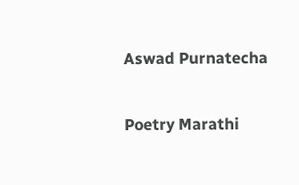Aswad Purnatecha

Poetry Marathi